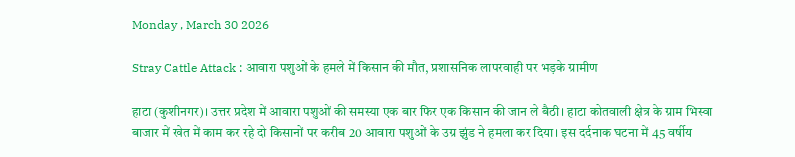Monday , March 30 2026

Stray Cattle Attack : आवारा पशुओं के हमले में किसान की मौत, प्रशासनिक लापरवाही पर भड़के ग्रामीण

हाटा (कुशीनगर)। उत्तर प्रदेश में आवारा पशुओं की समस्या एक बार फिर एक किसान की जान ले बैठी। हाटा कोतवाली क्षेत्र के ग्राम भिस्वा बाजार में खेत में काम कर रहे दो किसानों पर करीब 20 आवारा पशुओं के उग्र झुंड ने हमला कर दिया। इस दर्दनाक घटना में 45 वर्षीय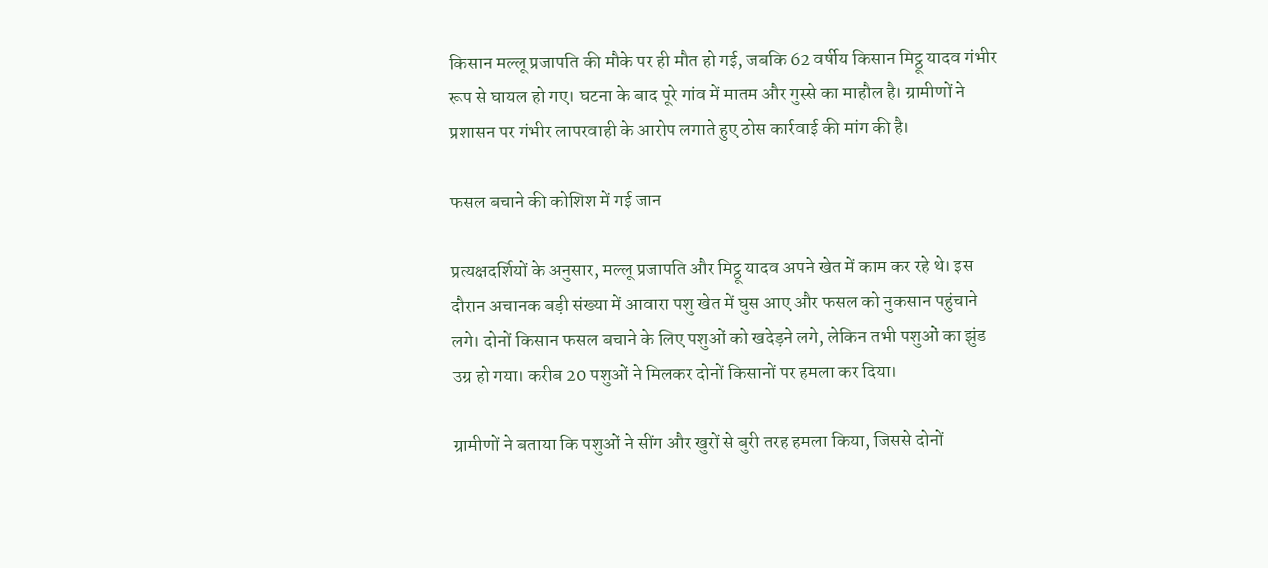किसान मल्लू प्रजापति की मौके पर ही मौत हो गई, जबकि 62 वर्षीय किसान मिट्ठू यादव गंभीर रूप से घायल हो गए। घटना के बाद पूरे गांव में मातम और गुस्से का माहौल है। ग्रामीणों ने प्रशासन पर गंभीर लापरवाही के आरोप लगाते हुए ठोस कार्रवाई की मांग की है।

फसल बचाने की कोशिश में गई जान

प्रत्यक्षदर्शियों के अनुसार, मल्लू प्रजापति और मिट्ठू यादव अपने खेत में काम कर रहे थे। इस दौरान अचानक बड़ी संख्या में आवारा पशु खेत में घुस आए और फसल को नुकसान पहुंचाने लगे। दोनों किसान फसल बचाने के लिए पशुओं को खदेड़ने लगे, लेकिन तभी पशुओं का झुंड उग्र हो गया। करीब 20 पशुओं ने मिलकर दोनों किसानों पर हमला कर दिया।

ग्रामीणों ने बताया कि पशुओं ने सींग और खुरों से बुरी तरह हमला किया, जिससे दोनों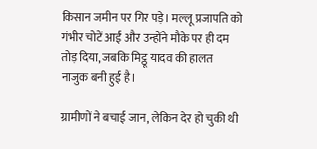किसान जमीन पर गिर पड़े। मल्लू प्रजापति को गंभीर चोटें आईं और उन्होंने मौके पर ही दम तोड़ दिया, जबकि मिट्ठू यादव की हालत नाजुक बनी हुई है।

ग्रामीणों ने बचाई जान, लेकिन देर हो चुकी थी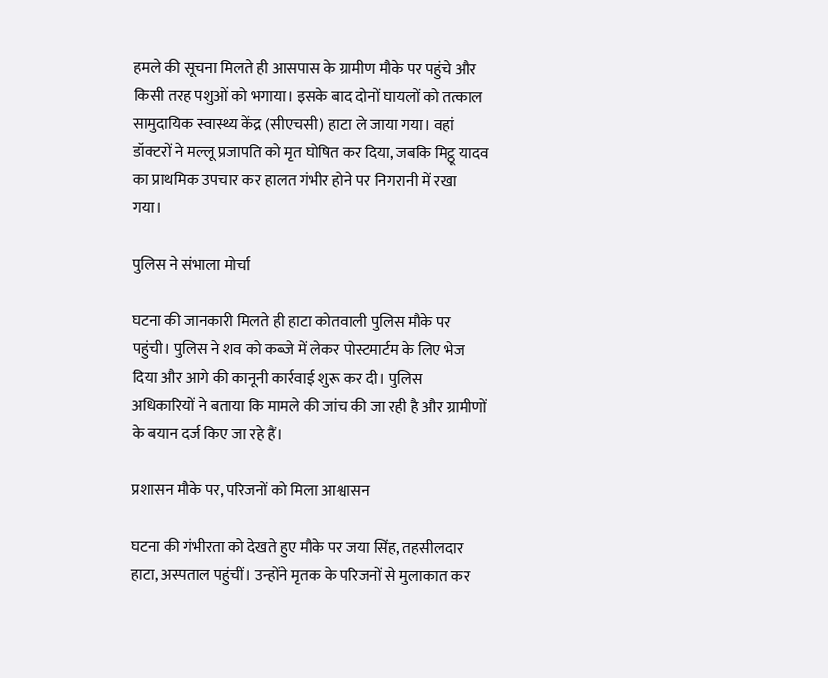हमले की सूचना मिलते ही आसपास के ग्रामीण मौके पर पहुंचे और किसी तरह पशुओं को भगाया। इसके बाद दोनों घायलों को तत्काल सामुदायिक स्वास्थ्य केंद्र (सीएचसी) हाटा ले जाया गया। वहां डॉक्टरों ने मल्लू प्रजापति को मृत घोषित कर दिया, जबकि मिट्ठू यादव का प्राथमिक उपचार कर हालत गंभीर होने पर निगरानी में रखा गया।

पुलिस ने संभाला मोर्चा

घटना की जानकारी मिलते ही हाटा कोतवाली पुलिस मौके पर पहुंची। पुलिस ने शव को कब्जे में लेकर पोस्टमार्टम के लिए भेज दिया और आगे की कानूनी कार्रवाई शुरू कर दी। पुलिस अधिकारियों ने बताया कि मामले की जांच की जा रही है और ग्रामीणों के बयान दर्ज किए जा रहे हैं।

प्रशासन मौके पर, परिजनों को मिला आश्वासन

घटना की गंभीरता को देखते हुए मौके पर जया सिंह, तहसीलदार हाटा, अस्पताल पहुंचीं। उन्होंने मृतक के परिजनों से मुलाकात कर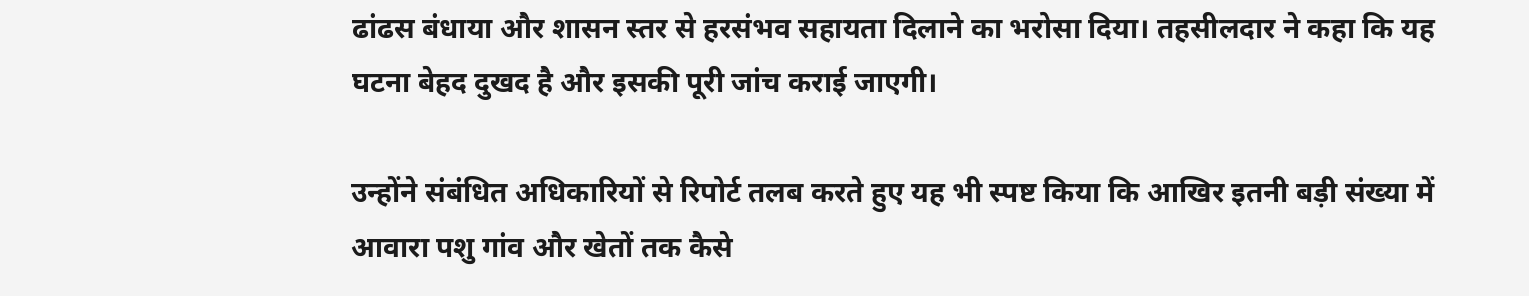ढांढस बंधाया और शासन स्तर से हरसंभव सहायता दिलाने का भरोसा दिया। तहसीलदार ने कहा कि यह घटना बेहद दुखद है और इसकी पूरी जांच कराई जाएगी।

उन्होंने संबंधित अधिकारियों से रिपोर्ट तलब करते हुए यह भी स्पष्ट किया कि आखिर इतनी बड़ी संख्या में आवारा पशु गांव और खेतों तक कैसे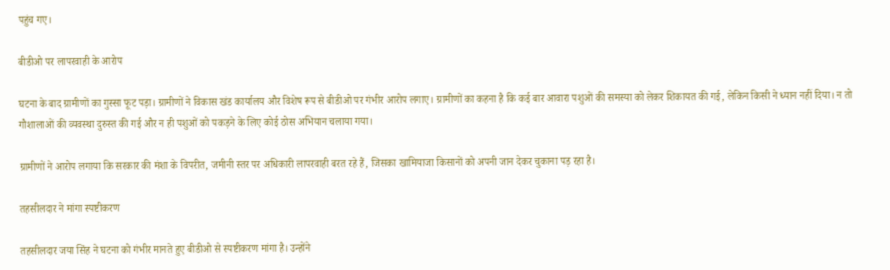पहुंच गए।

बीडीओ पर लापरवाही के आरोप

घटना के बाद ग्रामीणों का गुस्सा फूट पड़ा। ग्रामीणों ने विकास खंड कार्यालय और विशेष रूप से बीडीओ पर गंभीर आरोप लगाए। ग्रामीणों का कहना है कि कई बार आवारा पशुओं की समस्या को लेकर शिकायत की गई, लेकिन किसी ने ध्यान नहीं दिया। न तो गौशालाओं की व्यवस्था दुरुस्त की गई और न ही पशुओं को पकड़ने के लिए कोई ठोस अभियान चलाया गया।

ग्रामीणों ने आरोप लगाया कि सरकार की मंशा के विपरीत, जमीनी स्तर पर अधिकारी लापरवाही बरत रहे हैं, जिसका खामियाजा किसानों को अपनी जान देकर चुकाना पड़ रहा है।

तहसीलदार ने मांगा स्पष्टीकरण

तहसीलदार जया सिंह ने घटना को गंभीर मानते हुए बीडीओ से स्पष्टीकरण मांगा है। उन्होंने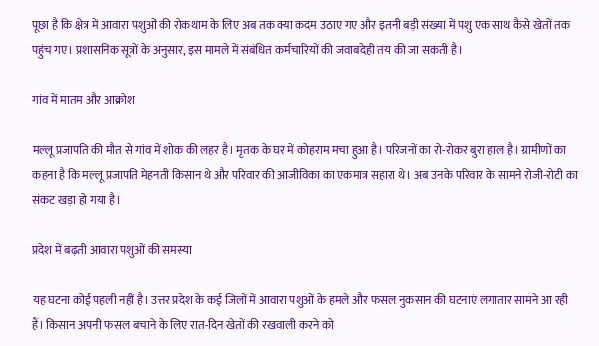पूछा है कि क्षेत्र में आवारा पशुओं की रोकथाम के लिए अब तक क्या कदम उठाए गए और इतनी बड़ी संख्या में पशु एक साथ कैसे खेतों तक पहुंच गए। प्रशासनिक सूत्रों के अनुसार, इस मामले में संबंधित कर्मचारियों की जवाबदेही तय की जा सकती है।

गांव में मातम और आक्रोश

मल्लू प्रजापति की मौत से गांव में शोक की लहर है। मृतक के घर में कोहराम मचा हुआ है। परिजनों का रो-रोकर बुरा हाल है। ग्रामीणों का कहना है कि मल्लू प्रजापति मेहनती किसान थे और परिवार की आजीविका का एकमात्र सहारा थे। अब उनके परिवार के सामने रोजी-रोटी का संकट खड़ा हो गया है।

प्रदेश में बढ़ती आवारा पशुओं की समस्या

यह घटना कोई पहली नहीं है। उत्तर प्रदेश के कई जिलों में आवारा पशुओं के हमले और फसल नुकसान की घटनाएं लगातार सामने आ रही हैं। किसान अपनी फसल बचाने के लिए रात-दिन खेतों की रखवाली करने को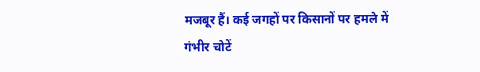मजबूर हैं। कई जगहों पर किसानों पर हमले में गंभीर चोटें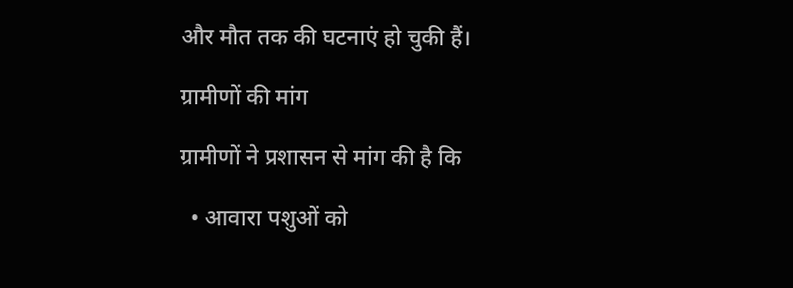और मौत तक की घटनाएं हो चुकी हैं।

ग्रामीणों की मांग

ग्रामीणों ने प्रशासन से मांग की है कि

  • आवारा पशुओं को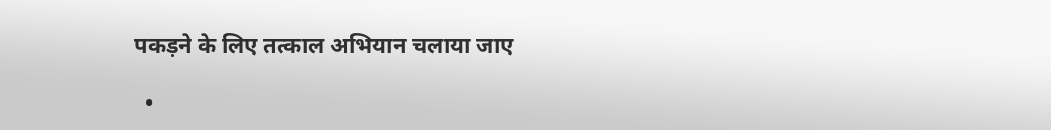पकड़ने के लिए तत्काल अभियान चलाया जाए

  •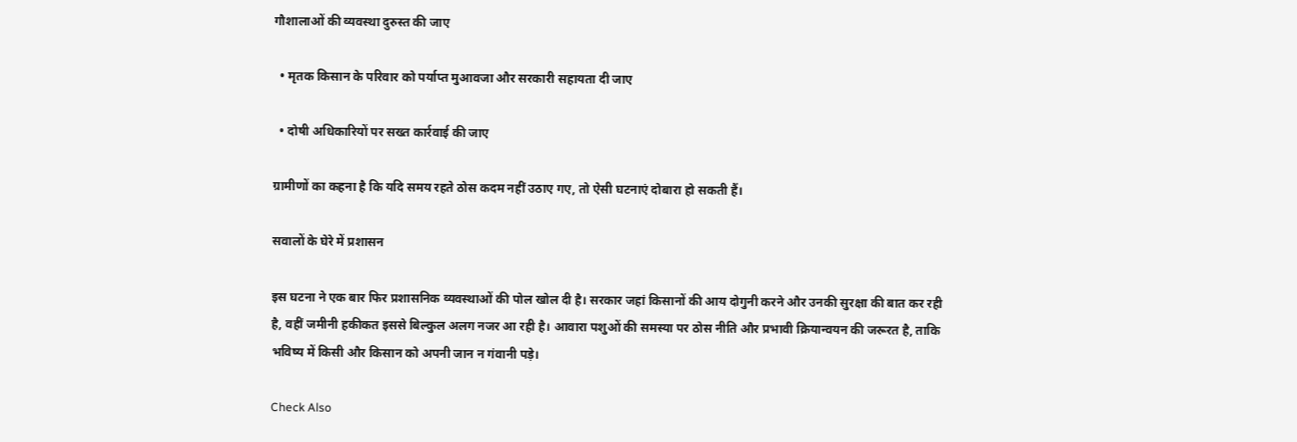गौशालाओं की व्यवस्था दुरुस्त की जाए

  • मृतक किसान के परिवार को पर्याप्त मुआवजा और सरकारी सहायता दी जाए

  • दोषी अधिकारियों पर सख्त कार्रवाई की जाए

ग्रामीणों का कहना है कि यदि समय रहते ठोस कदम नहीं उठाए गए, तो ऐसी घटनाएं दोबारा हो सकती हैं।

सवालों के घेरे में प्रशासन

इस घटना ने एक बार फिर प्रशासनिक व्यवस्थाओं की पोल खोल दी है। सरकार जहां किसानों की आय दोगुनी करने और उनकी सुरक्षा की बात कर रही है, वहीं जमीनी हकीकत इससे बिल्कुल अलग नजर आ रही है। आवारा पशुओं की समस्या पर ठोस नीति और प्रभावी क्रियान्वयन की जरूरत है, ताकि भविष्य में किसी और किसान को अपनी जान न गंवानी पड़े।

Check Also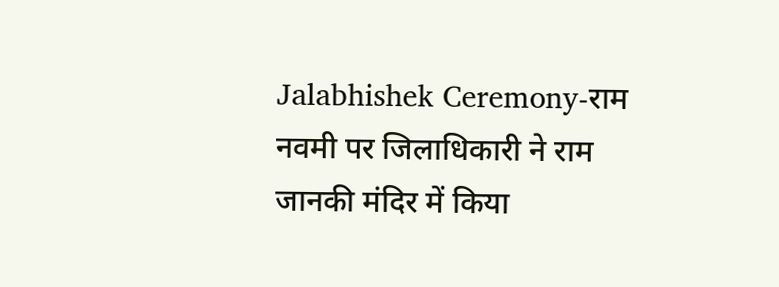Jalabhishek Ceremony-राम नवमी पर जिलाधिकारी ने राम जानकी मंदिर में किया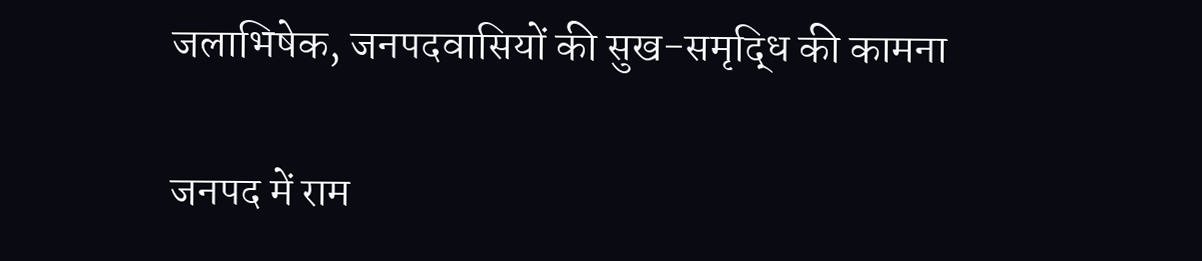जलाभिषेक, जनपदवासियों की सुख-समृद्धि की कामना

जनपद में राम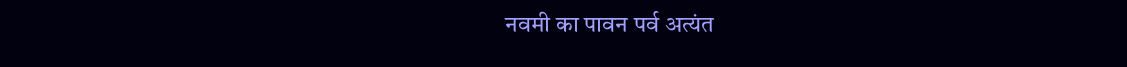नवमी का पावन पर्व अत्यंत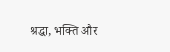श्रद्धा, भक्ति और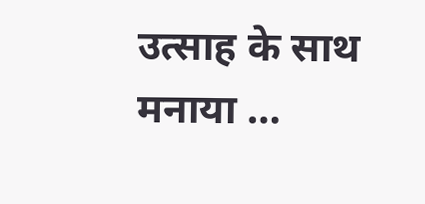उत्साह के साथ मनाया …